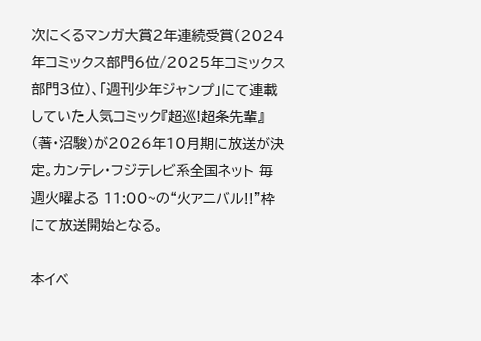次にくるマンガ大賞2年連続受賞(2024年コミックス部門6位/2025年コミックス部門3位)、「週刊少年ジャンプ」にて連載していた人気コミック『超巡!超条先輩』(著・沼駿)が2026年10月期に放送が決定。カンテレ・フジテレビ系全国ネット 毎週火曜よる 11:00~の“火アニバル!!”枠にて放送開始となる。

本イベ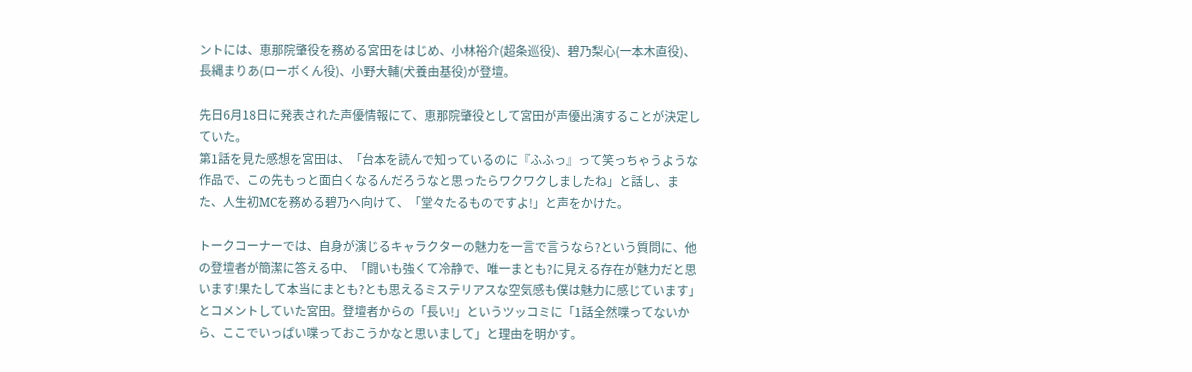ントには、恵那院肇役を務める宮田をはじめ、小林裕介(超条巡役)、碧乃梨心(一本木直役)、長縄まりあ(ローボくん役)、小野大輔(犬養由基役)が登壇。

先日6月18日に発表された声優情報にて、恵那院肇役として宮田が声優出演することが決定していた。
第1話を見た感想を宮田は、「台本を読んで知っているのに『ふふっ』って笑っちゃうような作品で、この先もっと面白くなるんだろうなと思ったらワクワクしましたね」と話し、また、人生初MCを務める碧乃へ向けて、「堂々たるものですよ!」と声をかけた。

トークコーナーでは、自身が演じるキャラクターの魅力を一言で言うなら?という質問に、他の登壇者が簡潔に答える中、「闘いも強くて冷静で、唯一まとも?に見える存在が魅力だと思います!果たして本当にまとも?とも思えるミステリアスな空気感も僕は魅力に感じています」とコメントしていた宮田。登壇者からの「長い!」というツッコミに「1話全然喋ってないから、ここでいっぱい喋っておこうかなと思いまして」と理由を明かす。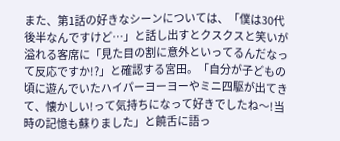また、第1話の好きなシーンについては、「僕は30代後半なんですけど…」と話し出すとクスクスと笑いが溢れる客席に「見た目の割に意外といってるんだなって反応ですか!?」と確認する宮田。「自分が子どもの頃に遊んでいたハイパーヨーヨーやミニ四駆が出てきて、懐かしい!って気持ちになって好きでしたね〜!当時の記憶も蘇りました」と饒舌に語っ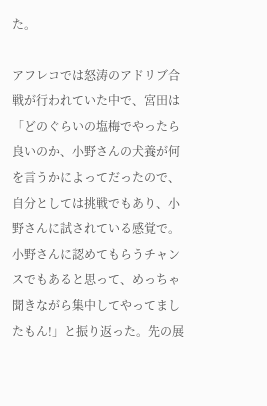た。

アフレコでは怒涛のアドリブ合戦が行われていた中で、宮田は「どのぐらいの塩梅でやったら良いのか、小野さんの犬養が何を言うかによってだったので、自分としては挑戦でもあり、小野さんに試されている感覚で。小野さんに認めてもらうチャンスでもあると思って、めっちゃ聞きながら集中してやってましたもん!」と振り返った。先の展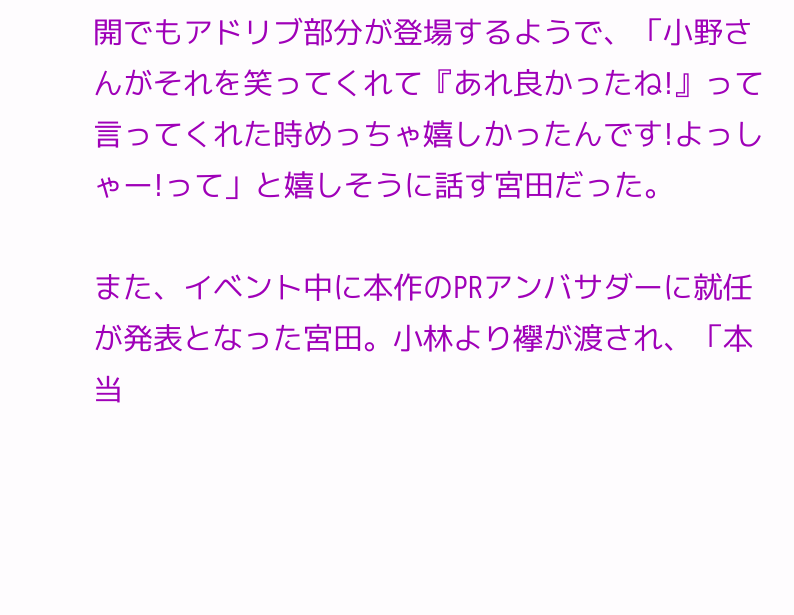開でもアドリブ部分が登場するようで、「小野さんがそれを笑ってくれて『あれ良かったね!』って言ってくれた時めっちゃ嬉しかったんです!よっしゃー!って」と嬉しそうに話す宮田だった。

また、イベント中に本作のPRアンバサダーに就任が発表となった宮田。小林より襷が渡され、「本当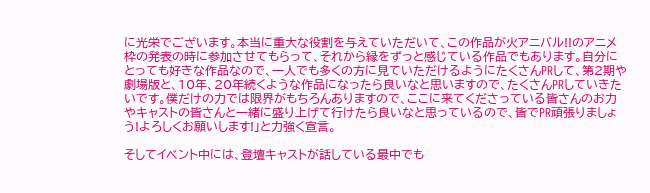に光栄でございます。本当に重大な役割を与えていただいて、この作品が火アニバル!!のアニメ枠の発表の時に参加させてもらって、それから縁をずっと感じている作品でもあります。自分にとっても好きな作品なので、一人でも多くの方に見ていただけるようにたくさんPRして、第2期や劇場版と、10年、20年続くような作品になったら良いなと思いますので、たくさんPRしていきたいです。僕だけの力では限界がもちろんありますので、ここに来てくださっている皆さんのお力やキャストの皆さんと一緒に盛り上げて行けたら良いなと思っているので、皆でPR頑張りましょう!よろしくお願いします!」と力強く宣言。

そしてイベント中には、登壇キャストが話している最中でも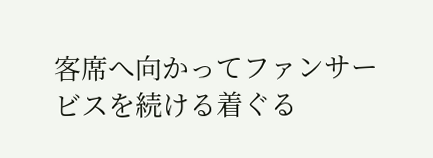客席へ向かってファンサービスを続ける着ぐる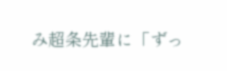み超条先輩に「ずっ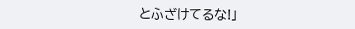とふざけてるな!」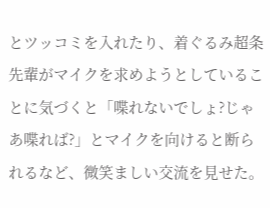とツッコミを入れたり、着ぐるみ超条先輩がマイクを求めようとしていることに気づくと「喋れないでしょ?じゃあ喋れば?」とマイクを向けると断られるなど、微笑ましい交流を見せた。